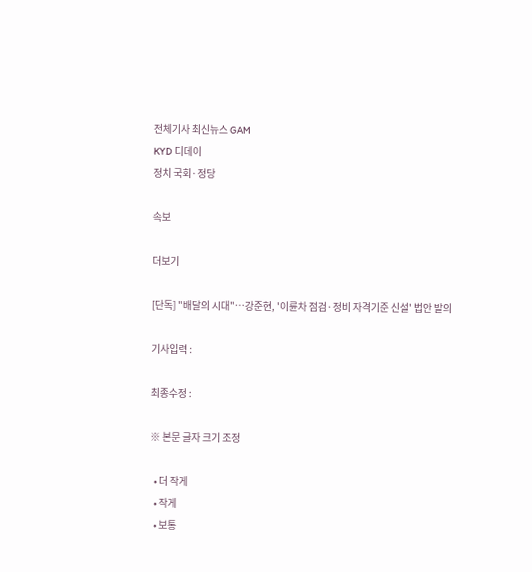전체기사 최신뉴스 GAM
KYD 디데이
정치 국회·정당

속보

더보기

[단독] "배달의 시대"…강준현, '이륜차 점검·정비 자격기준 신설' 법안 발의

기사입력 :

최종수정 :

※ 본문 글자 크기 조정

  • 더 작게
  • 작게
  • 보통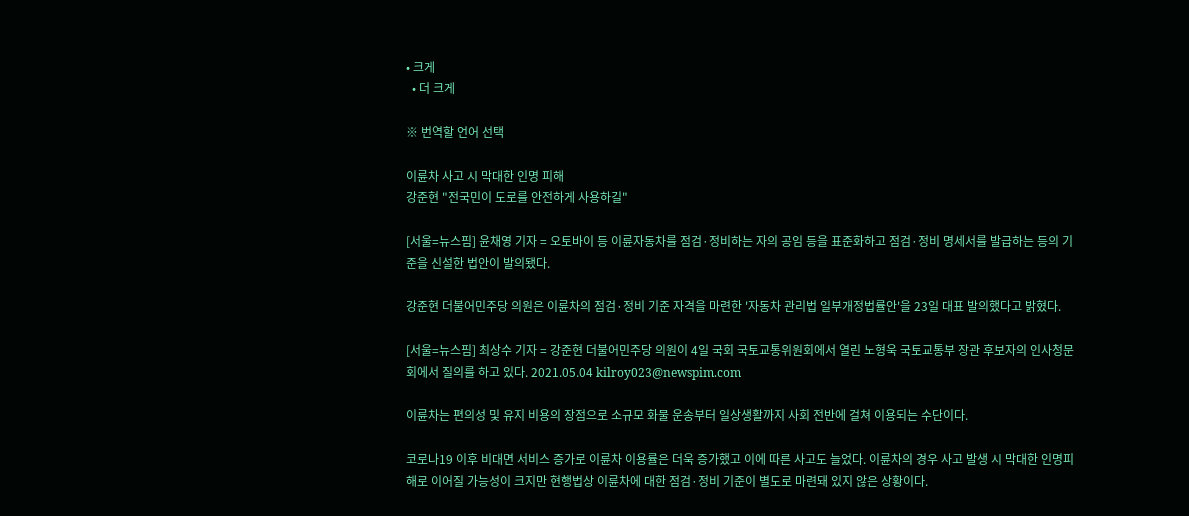• 크게
  • 더 크게

※ 번역할 언어 선택

이륜차 사고 시 막대한 인명 피해
강준현 "전국민이 도로를 안전하게 사용하길"

[서울=뉴스핌] 윤채영 기자 = 오토바이 등 이륜자동차를 점검·정비하는 자의 공임 등을 표준화하고 점검·정비 명세서를 발급하는 등의 기준을 신설한 법안이 발의됐다.

강준현 더불어민주당 의원은 이륜차의 점검·정비 기준 자격을 마련한 '자동차 관리법 일부개정법률안'을 23일 대표 발의했다고 밝혔다.

[서울=뉴스핌] 최상수 기자 = 강준현 더불어민주당 의원이 4일 국회 국토교통위원회에서 열린 노형욱 국토교통부 장관 후보자의 인사청문회에서 질의를 하고 있다. 2021.05.04 kilroy023@newspim.com

이륜차는 편의성 및 유지 비용의 장점으로 소규모 화물 운송부터 일상생활까지 사회 전반에 걸쳐 이용되는 수단이다.

코로나19 이후 비대면 서비스 증가로 이륜차 이용률은 더욱 증가했고 이에 따른 사고도 늘었다. 이륜차의 경우 사고 발생 시 막대한 인명피해로 이어질 가능성이 크지만 현행법상 이륜차에 대한 점검·정비 기준이 별도로 마련돼 있지 않은 상황이다.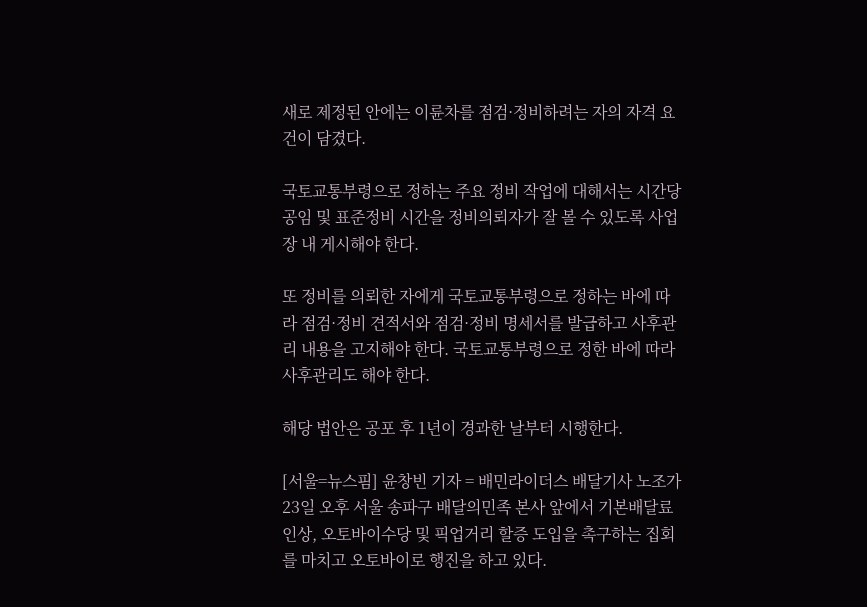새로 제정된 안에는 이륜차를 점검·정비하려는 자의 자격 요건이 담겼다.

국토교통부령으로 정하는 주요 정비 작업에 대해서는 시간당 공임 및 표준정비 시간을 정비의뢰자가 잘 볼 수 있도록 사업장 내 게시해야 한다.

또 정비를 의뢰한 자에게 국토교통부령으로 정하는 바에 따라 점검·정비 견적서와 점검·정비 명세서를 발급하고 사후관리 내용을 고지해야 한다. 국토교통부령으로 정한 바에 따라 사후관리도 해야 한다.

해당 법안은 공포 후 1년이 경과한 날부터 시행한다.

[서울=뉴스핌] 윤창빈 기자 = 배민라이더스 배달기사 노조가 23일 오후 서울 송파구 배달의민족 본사 앞에서 기본배달료 인상, 오토바이수당 및 픽업거리 할증 도입을 촉구하는 집회를 마치고 오토바이로 행진을 하고 있다.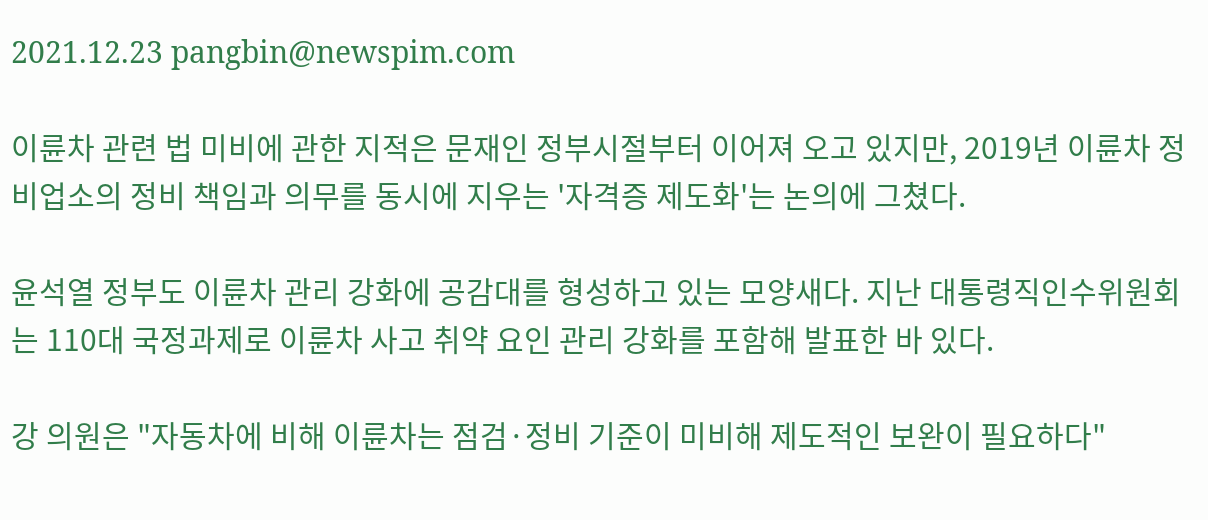2021.12.23 pangbin@newspim.com

이륜차 관련 법 미비에 관한 지적은 문재인 정부시절부터 이어져 오고 있지만, 2019년 이륜차 정비업소의 정비 책임과 의무를 동시에 지우는 '자격증 제도화'는 논의에 그쳤다.

윤석열 정부도 이륜차 관리 강화에 공감대를 형성하고 있는 모양새다. 지난 대통령직인수위원회는 110대 국정과제로 이륜차 사고 취약 요인 관리 강화를 포함해 발표한 바 있다.

강 의원은 "자동차에 비해 이륜차는 점검·정비 기준이 미비해 제도적인 보완이 필요하다"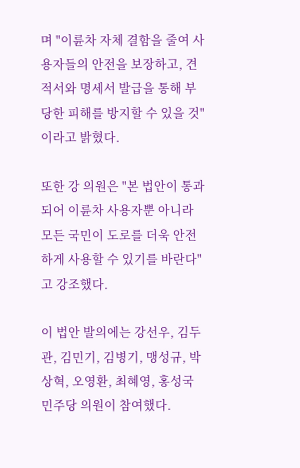며 "이륜차 자체 결함을 줄여 사용자들의 안전을 보장하고, 견적서와 명세서 발급을 통해 부당한 피해를 방지할 수 있을 것"이라고 밝혔다.

또한 강 의원은 "본 법안이 통과되어 이륜차 사용자뿐 아니라 모든 국민이 도로를 더욱 안전하게 사용할 수 있기를 바란다"고 강조했다.

이 법안 발의에는 강선우, 김두관, 김민기, 김병기, 맹성규, 박상혁, 오영환, 최혜영, 홍성국 민주당 의원이 참여했다.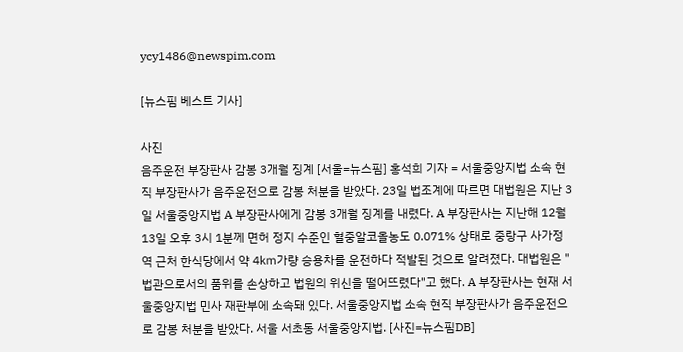ycy1486@newspim.com

[뉴스핌 베스트 기사]

사진
음주운전 부장판사 감봉 3개월 징계 [서울=뉴스핌] 홍석희 기자 = 서울중앙지법 소속 현직 부장판사가 음주운전으로 감봉 처분을 받았다. 23일 법조계에 따르면 대법원은 지난 3일 서울중앙지법 A 부장판사에게 감봉 3개월 징계를 내렸다. A 부장판사는 지난해 12월 13일 오후 3시 1분께 면허 정지 수준인 혈중알코올농도 0.071% 상태로 중랑구 사가정역 근처 한식당에서 약 4㎞가량 승용차를 운전하다 적발된 것으로 알려졌다. 대법원은 "법관으로서의 품위를 손상하고 법원의 위신을 떨어뜨렸다"고 했다. A 부장판사는 현재 서울중앙지법 민사 재판부에 소속돼 있다. 서울중앙지법 소속 현직 부장판사가 음주운전으로 감봉 처분을 받았다. 서울 서초동 서울중앙지법. [사진=뉴스핌DB]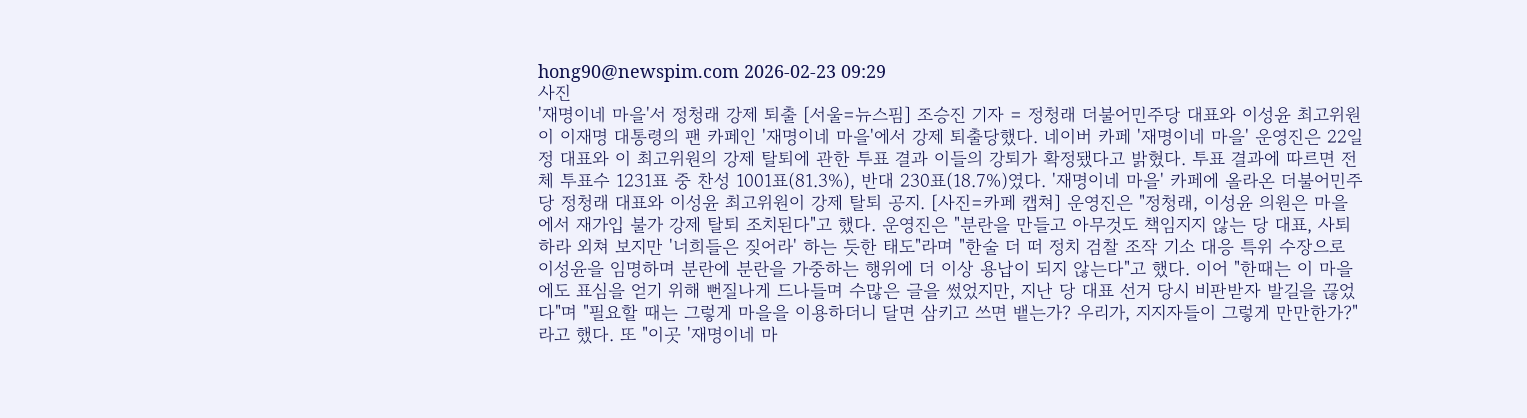hong90@newspim.com 2026-02-23 09:29
사진
'재명이네 마을'서 정청래 강제 퇴출 [서울=뉴스핌] 조승진 기자 = 정청래 더불어민주당 대표와 이성윤 최고위원이 이재명 대통령의 팬 카페인 '재명이네 마을'에서 강제 퇴출당했다. 네이버 카페 '재명이네 마을' 운영진은 22일 정 대표와 이 최고위원의 강제 탈퇴에 관한 투표 결과 이들의 강퇴가 확정됐다고 밝혔다. 투표 결과에 따르면 전체 투표수 1231표 중 찬성 1001표(81.3%), 반대 230표(18.7%)였다. '재명이네 마을' 카페에 올라온 더불어민주당 정청래 대표와 이성윤 최고위원이 강제 탈퇴 공지. [사진=카페 캡쳐] 운영진은 "정청래, 이성윤 의원은 마을에서 재가입 불가 강제 탈퇴 조치된다"고 했다. 운영진은 "분란을 만들고 아무것도 책임지지 않는 당 대표, 사퇴하라 외쳐 보지만 '너희들은 짖어라' 하는 듯한 태도"라며 "한술 더 떠 정치 검찰 조작 기소 대응 특위 수장으로 이성윤을 임명하며 분란에 분란을 가중하는 행위에 더 이상 용납이 되지 않는다"고 했다. 이어 "한때는 이 마을에도 표심을 얻기 위해 뻔질나게 드나들며 수많은 글을 썼었지만, 지난 당 대표 선거 당시 비판받자 발길을 끊었다"며 "필요할 때는 그렇게 마을을 이용하더니 달면 삼키고 쓰면 뱉는가? 우리가, 지지자들이 그렇게 만만한가?"라고 했다. 또 "이곳 '재명이네 마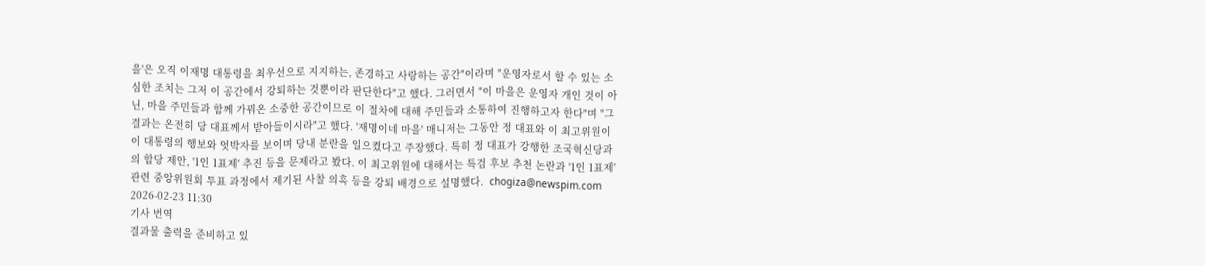을'은 오직 이재명 대통령을 최우선으로 지지하는, 존경하고 사랑하는 공간"이라며 "운영자로서 할 수 있는 소심한 조치는 그저 이 공간에서 강퇴하는 것뿐이라 판단한다"고 했다. 그러면서 "이 마을은 운영자 개인 것이 아닌, 마을 주민들과 함께 가꿔온 소중한 공간이므로 이 절차에 대해 주민들과 소통하여 진행하고자 한다"며 "그 결과는 온전히 당 대표께서 받아들이시라"고 했다. '재명이네 마을' 매니저는 그동안 정 대표와 이 최고위원이 이 대통령의 행보와 엇박자를 보이며 당내 분란을 일으켰다고 주장했다. 특히 정 대표가 강행한 조국혁신당과의 합당 제안, '1인 1표제' 추진 등을 문제라고 봤다. 이 최고위원에 대해서는 특검 후보 추천 논란과 '1인 1표제' 관련 중앙위원회 투표 과정에서 제기된 사찰 의혹 등을 강퇴 배경으로 설명했다.  chogiza@newspim.com 2026-02-23 11:30
기사 번역
결과물 출력을 준비하고 있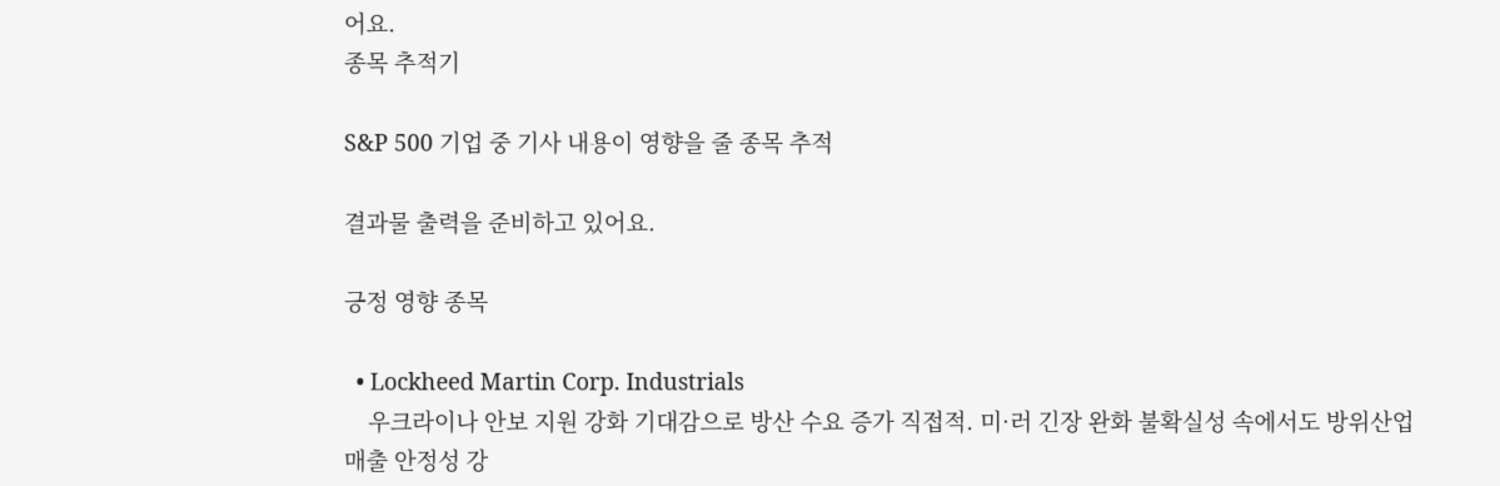어요.
종목 추적기

S&P 500 기업 중 기사 내용이 영향을 줄 종목 추적

결과물 출력을 준비하고 있어요.

긍정 영향 종목

  • Lockheed Martin Corp. Industrials
    우크라이나 안보 지원 강화 기대감으로 방산 수요 증가 직접적. 미·러 긴장 완화 불확실성 속에서도 방위산업 매출 안정성 강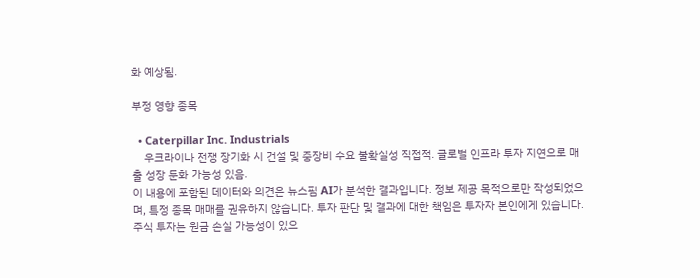화 예상됨.

부정 영향 종목

  • Caterpillar Inc. Industrials
    우크라이나 전쟁 장기화 시 건설 및 중장비 수요 불확실성 직접적. 글로벌 인프라 투자 지연으로 매출 성장 둔화 가능성 있음.
이 내용에 포함된 데이터와 의견은 뉴스핌 AI가 분석한 결과입니다. 정보 제공 목적으로만 작성되었으며, 특정 종목 매매를 권유하지 않습니다. 투자 판단 및 결과에 대한 책임은 투자자 본인에게 있습니다. 주식 투자는 원금 손실 가능성이 있으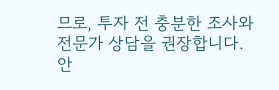므로, 투자 전 충분한 조사와 전문가 상담을 권장합니다.
안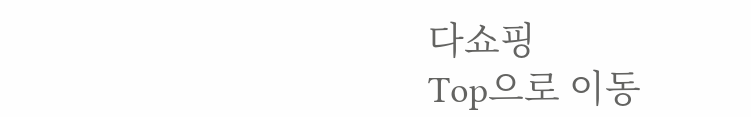다쇼핑
Top으로 이동